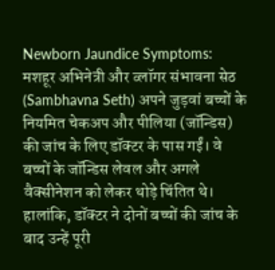Newborn Jaundice Symptoms: मशहूर अभिनेत्री और व्लॉगर संभावना सेठ (Sambhavna Seth) अपने जुड़वां बच्चों के नियमित चेकअप और पीलिया (जॉन्डिस) की जांच के लिए डॉक्टर के पास गईं। वे बच्चों के जॉन्डिस लेवल और अगले वैक्सीनेशन को लेकर थोड़े चिंतित थे। हालांकि, डॉक्टर ने दोनों बच्चों की जांच के बाद उन्हें पूरी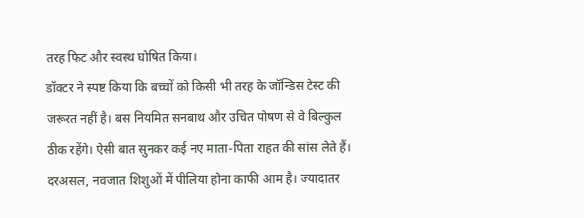तरह फिट और स्वस्थ घोषित किया।
डॉक्टर ने स्पष्ट किया कि बच्चों को किसी भी तरह के जॉन्डिस टेस्ट की जरूरत नहीं है। बस नियमित सनबाथ और उचित पोषण से वे बिल्कुल ठीक रहेंगे। ऐसी बात सुनकर कई नए माता-पिता राहत की सांस लेते हैं। दरअसल, नवजात शिशुओं में पीलिया होना काफी आम है। ज्यादातर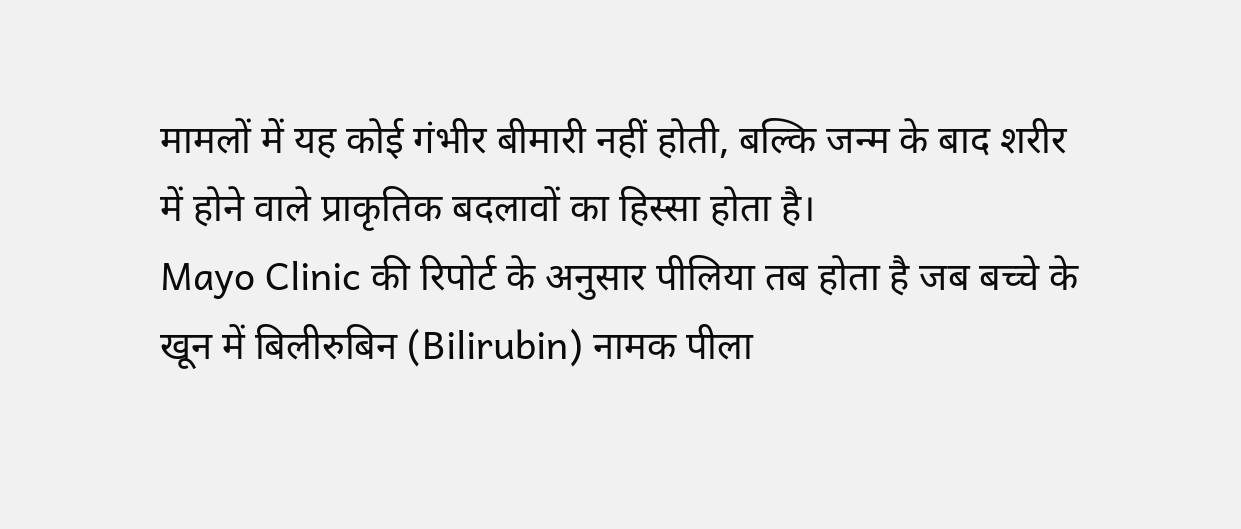मामलों में यह कोई गंभीर बीमारी नहीं होती, बल्कि जन्म के बाद शरीर में होने वाले प्राकृतिक बदलावों का हिस्सा होता है।
Mayo Clinic की रिपोर्ट के अनुसार पीलिया तब होता है जब बच्चे के खून में बिलीरुबिन (Bilirubin) नामक पीला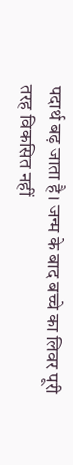पदार्थ बढ़ जाता है। जन्म के बाद बच्चे का लिवर पूरी तरह विकसित नहीं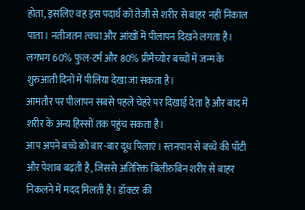होता, इसलिए वह इस पदार्थ को तेजी से शरीर से बाहर नहीं निकाल पाता। नतीजतन त्वचा और आंखों में पीलापन दिखने लगता है। लगभग 60% फुल-टर्म और 80% प्रीमैच्योर बच्चों में जन्म के शुरुआती दिनों में पीलिया देखा जा सकता है।
आमतौर पर पीलापन सबसे पहले चेहरे पर दिखाई देता है और बाद में शरीर के अन्य हिस्सों तक पहुंच सकता है।
आप अपने बच्चे को बार-बार दूध पिलाएं। स्तनपान से बच्चे की पॉटी और पेशाब बढ़ती है, जिससे अतिरिक्त बिलीरुबिन शरीर से बाहर निकलने में मदद मिलती है। डॉक्टर की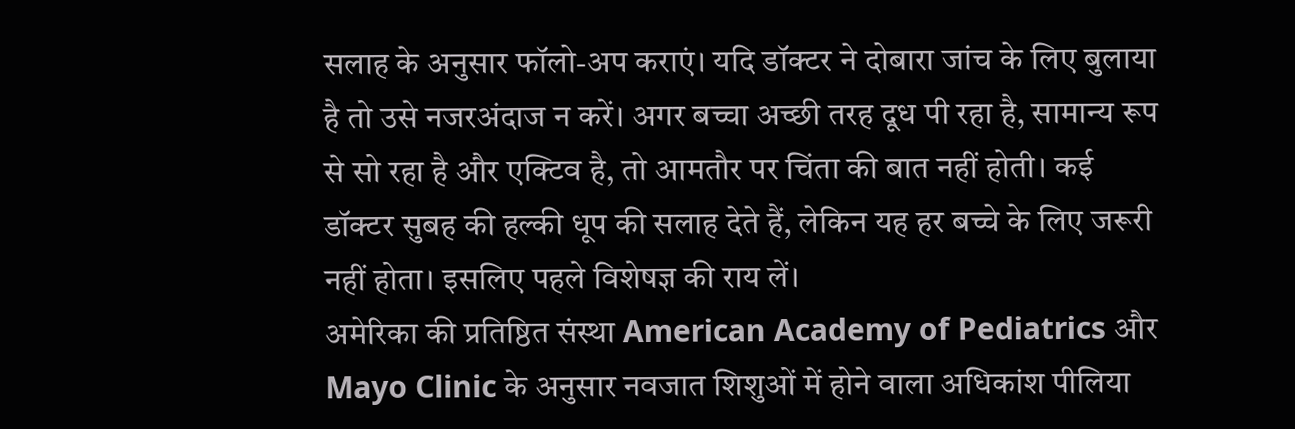सलाह के अनुसार फॉलो-अप कराएं। यदि डॉक्टर ने दोबारा जांच के लिए बुलाया है तो उसे नजरअंदाज न करें। अगर बच्चा अच्छी तरह दूध पी रहा है, सामान्य रूप से सो रहा है और एक्टिव है, तो आमतौर पर चिंता की बात नहीं होती। कई डॉक्टर सुबह की हल्की धूप की सलाह देते हैं, लेकिन यह हर बच्चे के लिए जरूरी नहीं होता। इसलिए पहले विशेषज्ञ की राय लें।
अमेरिका की प्रतिष्ठित संस्था American Academy of Pediatrics और Mayo Clinic के अनुसार नवजात शिशुओं में होने वाला अधिकांश पीलिया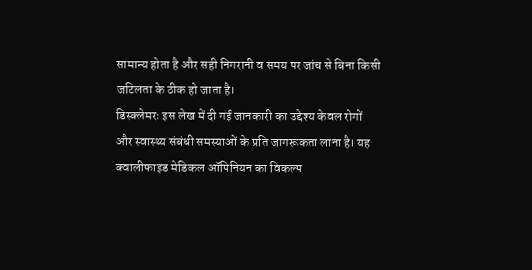सामान्य होता है और सही निगरानी व समय पर जांच से बिना किसी जटिलता के ठीक हो जाता है।
डिस्क्लेमरः इस लेख में दी गई जानकारी का उद्देश्य केवल रोगों और स्वास्थ्य संबंधी समस्याओं के प्रति जागरूकता लाना है। यह क्वालीफाइड मेडिकल ऑपिनियन का विकल्प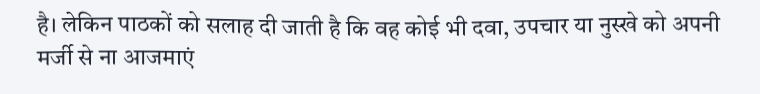है। लेकिन पाठकों को सलाह दी जाती है कि वह कोई भी दवा, उपचार या नुस्खे को अपनी मर्जी से ना आजमाएं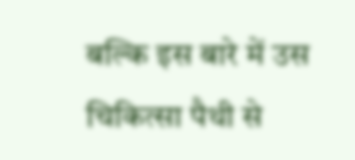बल्कि इस बारे में उस चिकित्सा पैथी से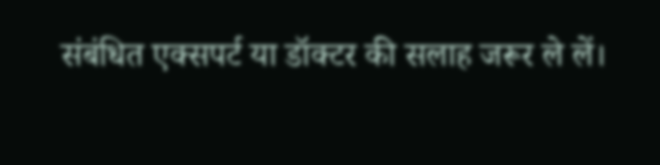संबंधित एक्सपर्ट या डॉक्टर की सलाह जरूर ले लें।